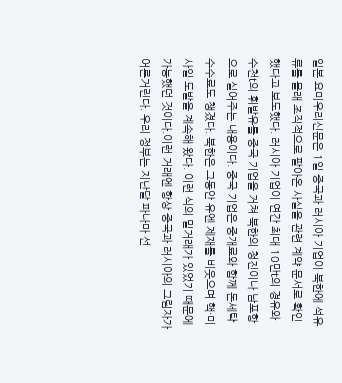일본 요미우리신문은 1일 중국과 러시아 기업이 북한에 석유류를 몰래 조직적으로 팔아온 사실을 관련 계약 문서로 확인했다고 보도했다. 러시아 기업이 연간 최대 10만t의 경유와 수천t의 휘발유를 중국 기업을 거쳐 북한의 청진이나 남포항으로 실어주는 내용이다. 중국 기업은 중개료와 함께 돈세탁 수수료도 챙겼다. 북한은 그동안 유엔 제재를 비웃으며 핵·미사일 도발을 계속해 왔다. 이런 식의 밀거래가 있었기 때문에 가능했던 것이다.이런 거래엔 항상 중국과 러시아의 그림자가 어른거린다. 우리 정부는 지난달 파나마 선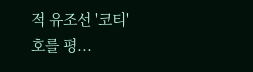적 유조선 '코티'호를 평...